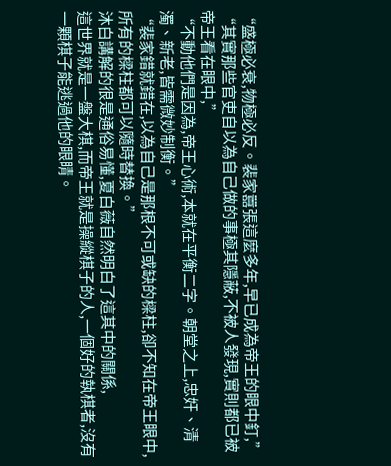“盛極必衰,物極必反。裴家囂張這麼多年,早已成為帝王的眼中釘,”
“其實那些官吏自以為自己做的事極其隱蔽,不被人發現,實則都已被帝王看在眼中,”
“不動他們是因為,帝王心術,本就在平衡二字。朝堂之上,忠奸、清濁、新老,皆需微妙制衡。”
“裴家錯就錯在,以為自己是那根不可或缺的樑柱,卻不知在帝王眼中,所有的樑柱都可以隨時替換。”
沐白講解的很是通俗易懂,夏白薇自然明白了這其中的關係,
這世界就是一盤大棋,而帝王就是操縱棋子的人,一個好的執棋者,沒有一顆棋子能逃過他的眼睛。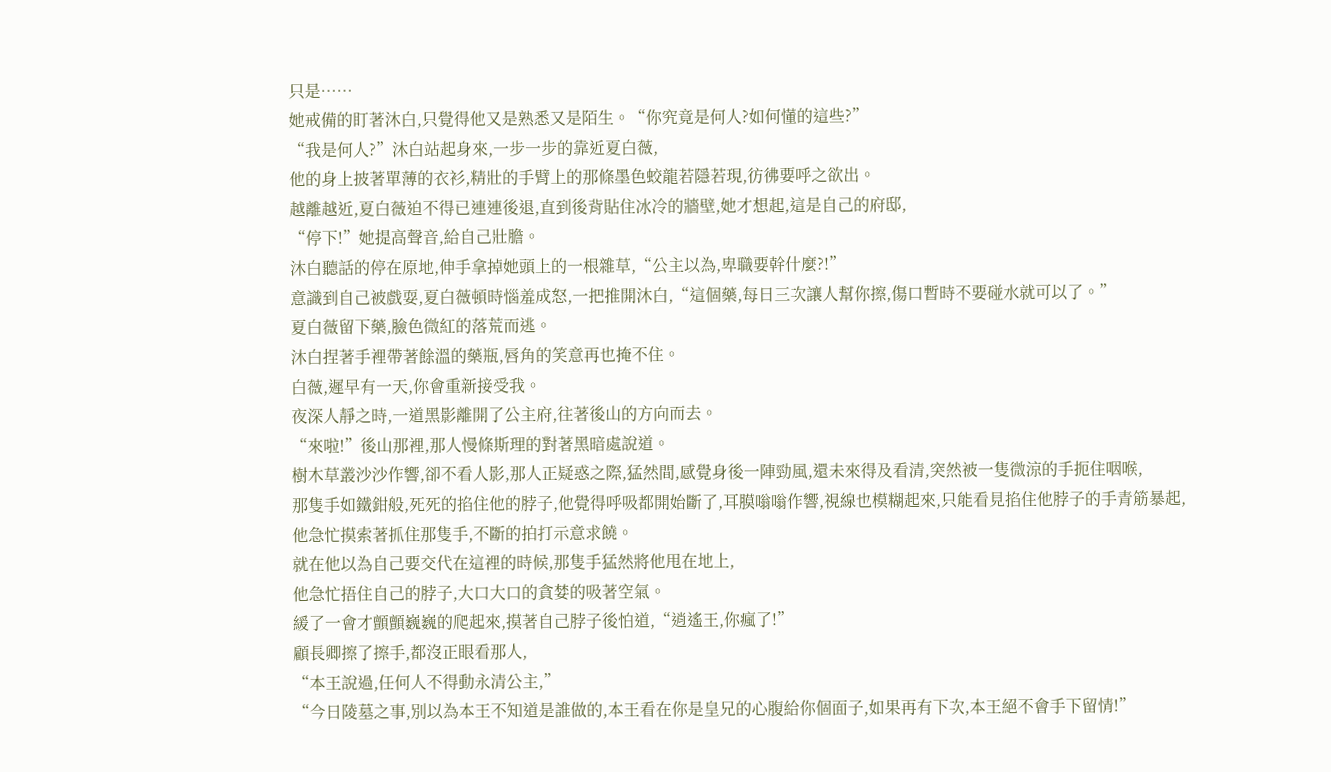只是……
她戒備的盯著沐白,只覺得他又是熟悉又是陌生。“你究竟是何人?如何懂的這些?”
“我是何人?”沐白站起身來,一步一步的靠近夏白薇,
他的身上披著單薄的衣衫,精壯的手臂上的那條墨色蛟龍若隱若現,彷彿要呼之欲出。
越離越近,夏白薇迫不得已連連後退,直到後背貼住冰冷的牆壁,她才想起,這是自己的府邸,
“停下!”她提高聲音,給自己壯膽。
沐白聽話的停在原地,伸手拿掉她頭上的一根雜草,“公主以為,卑職要幹什麼?!”
意識到自己被戲耍,夏白薇頓時惱羞成怒,一把推開沐白,“這個藥,每日三次讓人幫你擦,傷口暫時不要碰水就可以了。”
夏白薇留下藥,臉色微紅的落荒而逃。
沐白捏著手裡帶著餘溫的藥瓶,唇角的笑意再也掩不住。
白薇,遲早有一天,你會重新接受我。
夜深人靜之時,一道黑影離開了公主府,往著後山的方向而去。
“來啦!”後山那裡,那人慢條斯理的對著黑暗處說道。
樹木草叢沙沙作響,卻不看人影,那人正疑惑之際,猛然間,感覺身後一陣勁風,還未來得及看清,突然被一隻微涼的手扼住咽喉,
那隻手如鐵鉗般,死死的掐住他的脖子,他覺得呼吸都開始斷了,耳膜嗡嗡作響,視線也模糊起來,只能看見掐住他脖子的手青筋暴起,
他急忙摸索著抓住那隻手,不斷的拍打示意求饒。
就在他以為自己要交代在這裡的時候,那隻手猛然將他甩在地上,
他急忙捂住自己的脖子,大口大口的貪婪的吸著空氣。
緩了一會才顫顫巍巍的爬起來,摸著自己脖子後怕道,“逍遙王,你瘋了!”
顧長卿擦了擦手,都沒正眼看那人,
“本王說過,任何人不得動永清公主,”
“今日陵墓之事,別以為本王不知道是誰做的,本王看在你是皇兄的心腹給你個面子,如果再有下次,本王絕不會手下留情!”